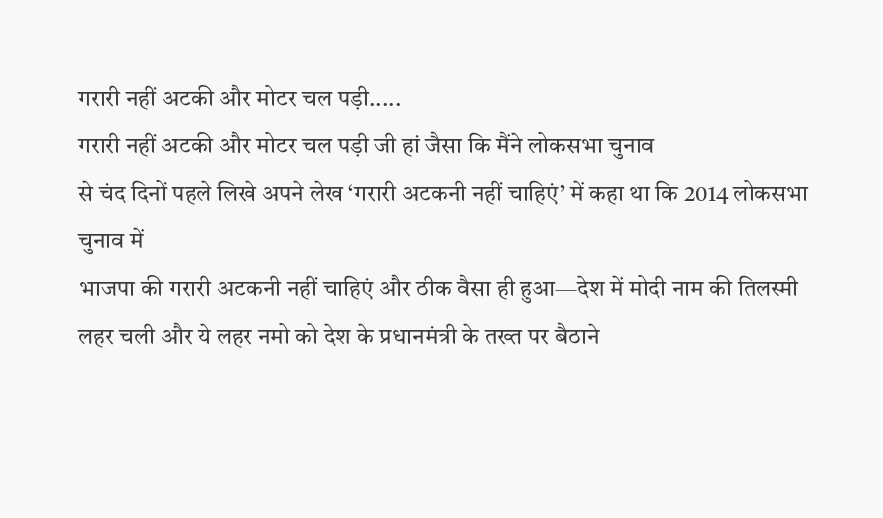गरारी नहीं अटकी और मोटर चल पड़ी.....
गरारी नहीं अटकी और मोटर चल पड़ी जी हां जैसा कि मैंने लोकसभा चुनाव
से चंद दिनों पहले लिखे अपने लेख ‘गरारी अटकनी नहीं चाहिएं’ में कहा था कि 2014 लोकसभा चुनाव में
भाजपा की गरारी अटकनी नहीं चाहिएं और ठीक वैसा ही हुआ—देश में मोदी नाम की तिलस्मी
लहर चली और ये लहर नमो को देश के प्रधानमंत्री के तख्त पर बैठाने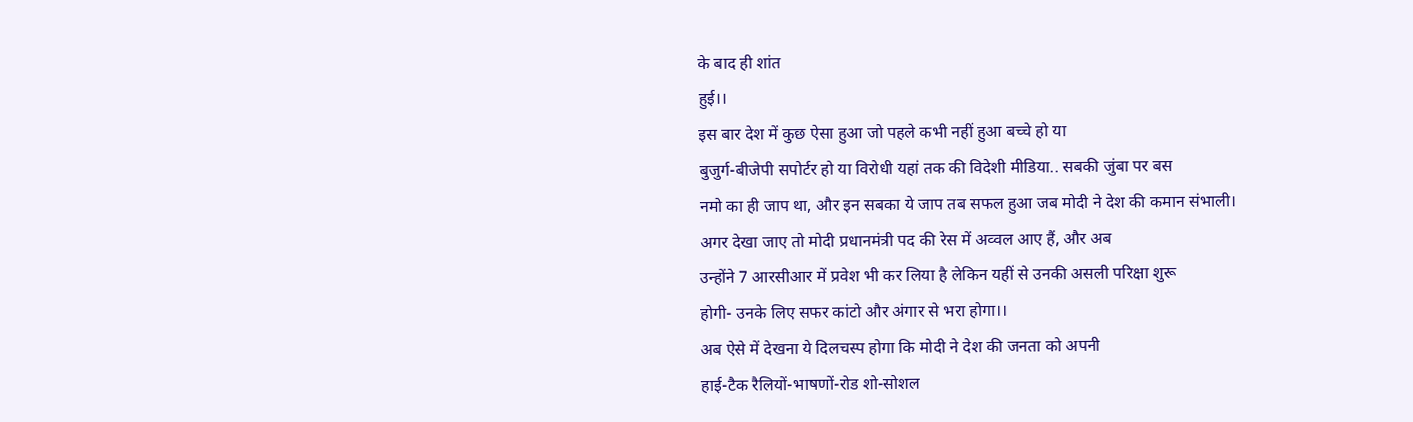के बाद ही शांत
हुई।।
इस बार देश में कुछ ऐसा हुआ जो पहले कभी नहीं हुआ बच्चे हो या
बुजुर्ग-बीजेपी सपोर्टर हो या विरोधी यहां तक की विदेशी मीडिया.. सबकी जुंबा पर बस
नमो का ही जाप था, और इन सबका ये जाप तब सफल हुआ जब मोदी ने देश की कमान संभाली।
अगर देखा जाए तो मोदी प्रधानमंत्री पद की रेस में अव्वल आए हैं, और अब
उन्होंने 7 आरसीआर में प्रवेश भी कर लिया है लेकिन यहीं से उनकी असली परिक्षा शुरू
होगी- उनके लिए सफर कांटो और अंगार से भरा होगा।।
अब ऐसे में देखना ये दिलचस्प होगा कि मोदी ने देश की जनता को अपनी
हाई-टैक रैलियों-भाषणों-रोड शो-सोशल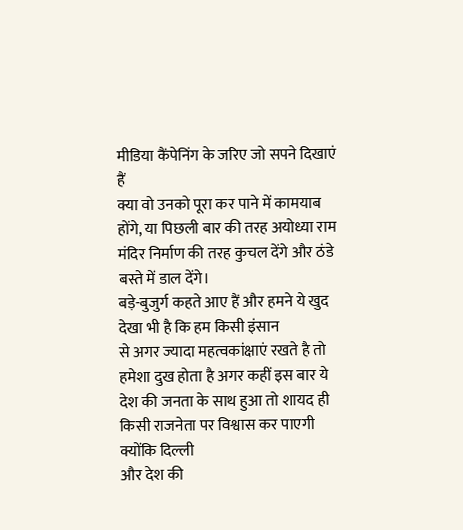मीडिया कैंपेनिंग के जरिए जो सपने दिखाएं हैं
क्या वो उनको पूरा कर पाने में कामयाब होंगे, या पिछली बार की तरह अयोध्या राम
मंदिर निर्माण की तरह कुचल देंगे और ठंडे बस्ते में डाल देंगे।
बड़े-बुजुर्ग कहते आए हैं और हमने ये खुद देखा भी है कि हम किसी इंसान
से अगर ज्यादा महत्वकांक्षाएं रखते है तो हमेशा दुख होता है अगर कहीं इस बार ये
देश की जनता के साथ हुआ तो शायद ही किसी राजनेता पर विश्वास कर पाएगी क्योंकि दिल्ली
और देश की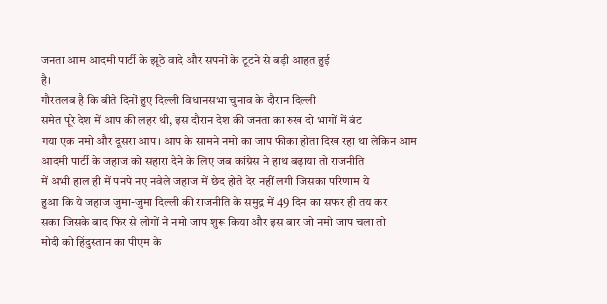जनता आम आदमी पार्टी के झूठे वादे और सपनों के टूटने से बड़ी आहत हुई
है।
गौरतलब है कि बीते दिनों हुए दिल्ली विधानसभा चुनाव के दौरान दिल्ली
समेत पूरे देश में आप की लहर थी, इस दौरान देश की जनता का रुख दो भागों में बंट
गया एक नमो और दूसरा आप। आप के सामने नमो का जाप फीका होता दिख रहा था लेकिन आम
आदमी पार्टी के जहाज को सहारा देने के लिए जब कांग्रेस ने हाथ बढ़ाया तो राजनीति
में अभी हाल ही में पनपे नए नवेले जहाज में छेद होते देर नहीं लगी जिसका परिणाम ये
हुआ कि ये जहाज जुमा-जुमा दिल्ली की राजनीति के समुद्र में 49 दिन का सफर ही तय कर
सका जिसके बाद फिर से लोगों ने नमो जाप शुरू किया और इस बार जो नमो जाप चला तो
मोदी को हिंदुस्तान का पीएम के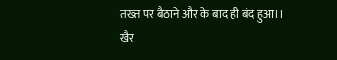तख्त पर बैठाने और के बाद ही बंद हुआ।।
खैर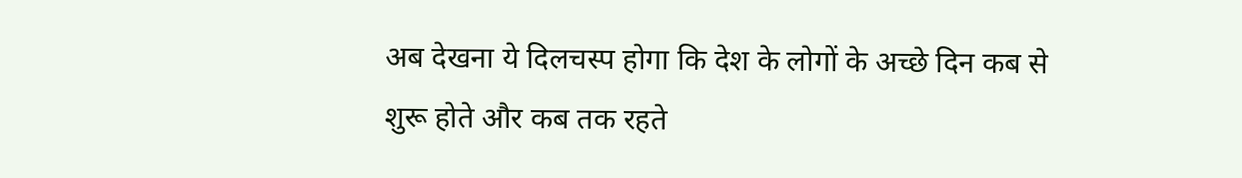अब देखना ये दिलचस्प होगा कि देश के लोगों के अच्छे दिन कब से
शुरू होते और कब तक रहते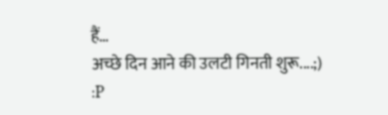हैं…
अच्छे दिन आने की उलटी गिनती शुरू....;)
:P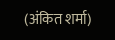(अंकित शर्मा)